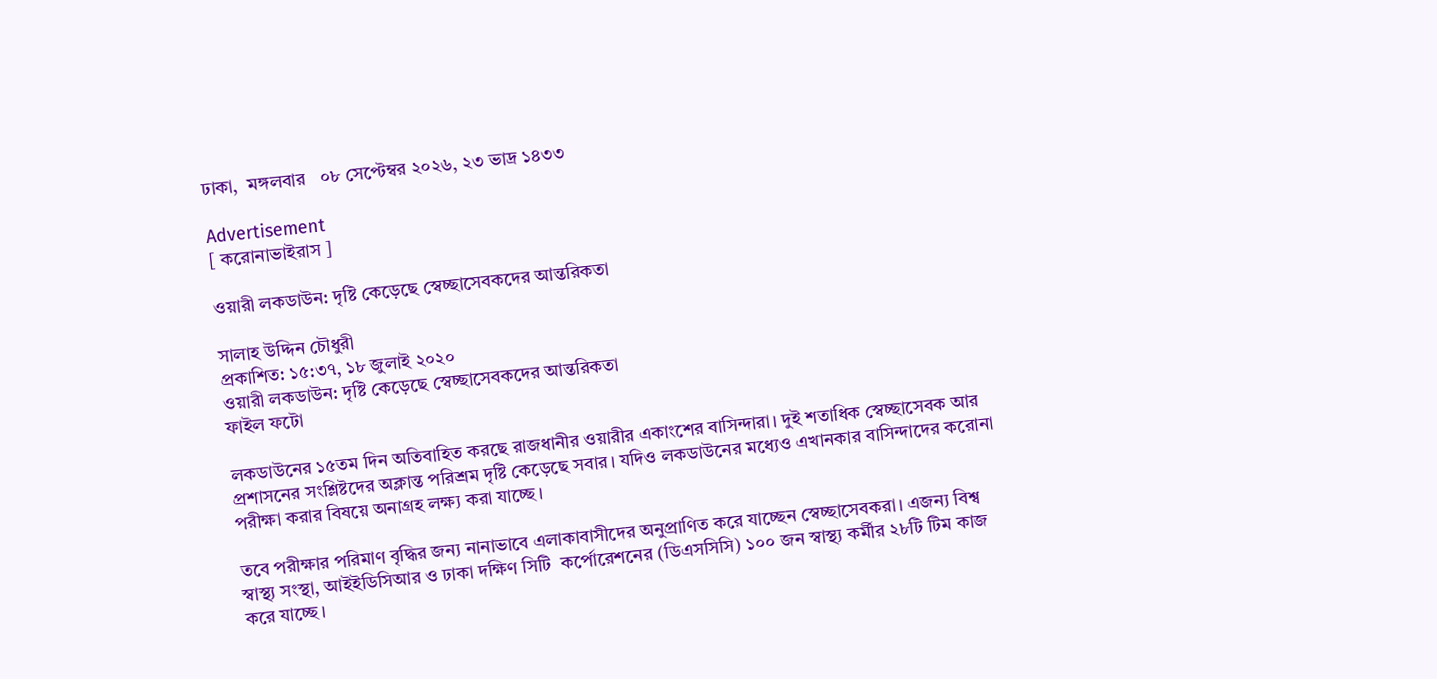ঢাকা,  মঙ্গলবার   ০৮ সেপ্টেম্বর ২০২৬, ২৩ ভাদ্র ১৪৩৩

Advertisement
[ করোনাভাইরাস ]

ওয়ারী লকডাউন: দৃষ্টি কেড়েছে স্বেচ্ছাসেবকদের আন্তরিকতা

সালাহ উদ্দিন চৌধুরী
প্রকাশিত: ১৫:৩৭, ১৮ জুলাই ২০২০
ওয়ারী লকডাউন: দৃষ্টি কেড়েছে স্বেচ্ছাসেবকদের আন্তরিকতা
ফাইল ফটো

লকডাউনের ১৫তম দিন অতিবাহিত করছে রাজধানীর ওয়ারীর একাংশের বাসিন্দারা। দুই শতাধিক স্বেচ্ছাসেবক আর প্রশাসনের সংশ্লিষ্টদের অক্লান্ত পরিশ্রম দৃষ্টি কেড়েছে সবার। যদিও লকডাউনের মধ্যেও এখানকার বাসিন্দাদের করোনা পরীক্ষা করার বিষয়ে অনাগ্রহ লক্ষ্য করা যাচ্ছে।

তবে পরীক্ষার পরিমাণ বৃদ্ধির জন্য নানাভাবে এলাকাবাসীদের অনুপ্রাণিত করে যাচ্ছেন স্বেচ্ছাসেবকরা। এজন্য বিশ্ব স্বাস্থ্য সংস্থা, আইইডিসিআর ও ঢাকা দক্ষিণ সিটি  কর্পোরেশনের (ডিএসসিসি) ১০০ জন স্বাস্থ্য কর্মীর ২৮টি টিম কাজ করে যাচ্ছে।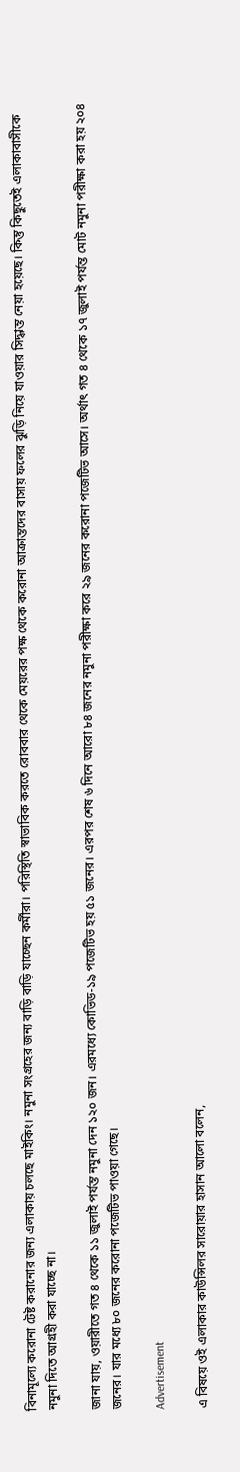বিনামূল্যে করোনা টেষ্ট করানোর জন্য এলাকায় চলছে মাইকিং। নমুনা সংগ্রহের জন্য বাড়ি বাড়ি যাচ্ছেন কর্মীরা। পরিস্থিতি স্বাভাবিক করতে রোববার থেকে মেয়রের পক্ষ থেকে করোনা আক্রান্তদের বাসায় ফলের ঝুড়ি নিয়ে যাওয়ার সিদ্ধান্ত নেয়া হয়েছে। কিন্তু কিছুতেই এলাকাবাসীকে নমুনা দিতে আগ্রহী করা যাচ্ছে না।

জানা যায়, ওয়ারীতে গত ৪ থেকে ১১ জুলাই পর্যন্ত নমুনা দেন ১২০ জন। এরমধ্যে কোভিড-১৯ পজেটিভ হয় ৫১ জনের। এরপর শেষ ৬ দিনে আরো ৮৪ জনের নমুনা পরীক্ষা করে ২৯ জনের করোনা পজেটিভ আসে। অর্থাৎ গত ৪ থেকে ১৭ জুলাই পর্যন্ত মোট নমুনা পরীক্ষা করা হয় ২০৪ জনের। যার মধ্যে ৮০ জনের করোনা পজেটিভ পাওয়া গেছে।

Advertisement

এ বিষয়ে ওই এলাকার কাউন্সিলর সারোয়ার হাসান আলো বলেন,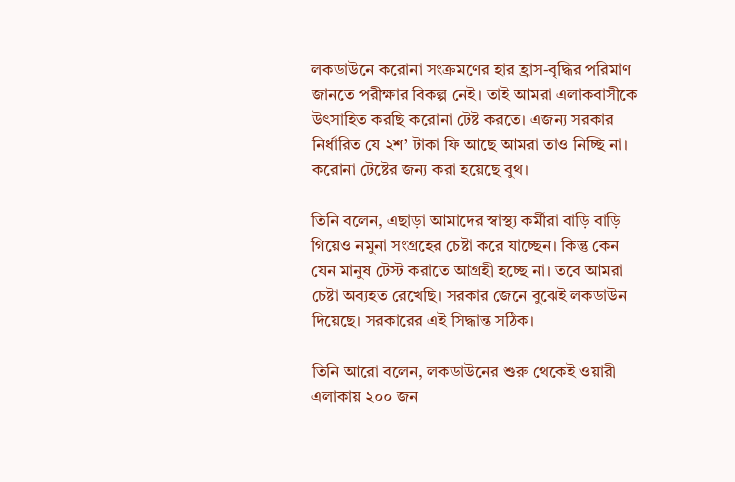লকডাউনে করোনা সংক্রমণের হার হ্রাস-বৃদ্ধির পরিমাণ জানতে পরীক্ষার বিকল্প নেই। তাই আমরা এলাকবাসীকে উৎসাহিত করছি করোনা টেষ্ট করতে। এজন্য সরকার নির্ধারিত যে ২শ’ টাকা ফি আছে আমরা তাও নিচ্ছি না। করোনা টেষ্টের জন্য করা হয়েছে বুথ।

তিনি বলেন, এছাড়া আমাদের স্বাস্থ্য কর্মীরা বাড়ি বাড়ি গিয়েও নমুনা সংগ্রহের চেষ্টা করে যাচ্ছেন। কিন্তু কেন যেন মানুষ টেস্ট করাতে আগ্রহী হচ্ছে না। তবে আমরা চেষ্টা অব্যহত রেখেছি। সরকার জেনে বুঝেই লকডাউন দিয়েছে। সরকারের এই সিদ্ধান্ত সঠিক।

তিনি আরো বলেন, লকডাউনের শুরু থেকেই ওয়ারী এলাকায় ২০০ জন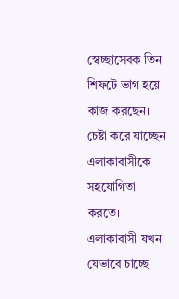স্বেচ্ছাসেবক তিন শিফটে ভাগ হয়ে কাজ করছেন। চেষ্টা করে যাচ্ছেন এলাকাবাসীকে সহযোগিতা করতে। এলাকাবাসী যখন যেভাবে চাচ্ছে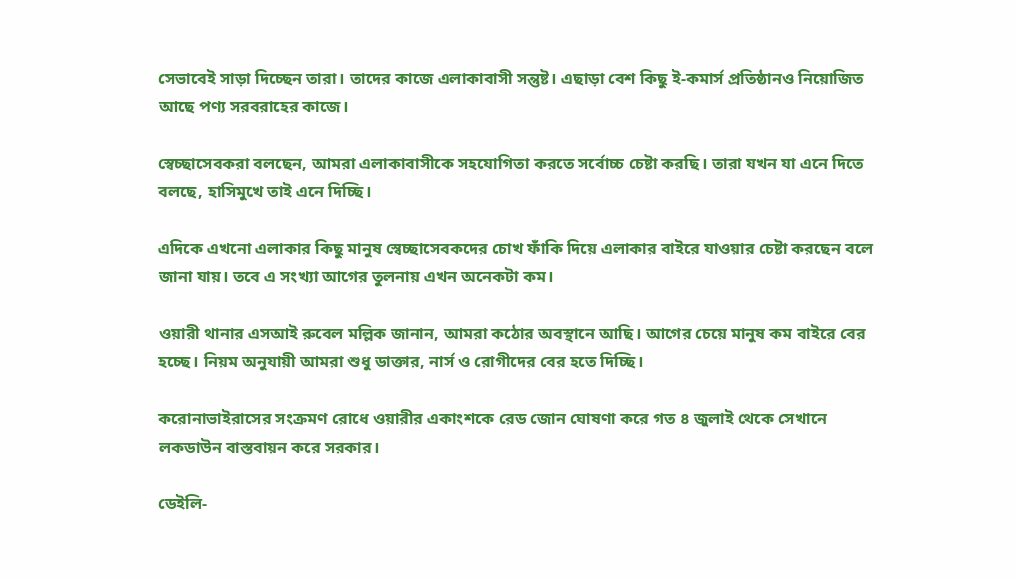সেভাবেই সাড়া দিচ্ছেন তারা। তাদের কাজে এলাকাবাসী সন্তুষ্ট। এছাড়া বেশ কিছু ই-কমার্স প্রতিষ্ঠানও নিয়োজিত আছে পণ্য সরবরাহের কাজে।

স্বেচ্ছাসেবকরা বলছেন, আমরা এলাকাবাসীকে সহযোগিতা করতে সর্বোচ্চ চেষ্টা করছি। তারা যখন যা এনে দিতে বলছে, হাসিমুখে তাই এনে দিচ্ছি।

এদিকে এখনো এলাকার কিছু মানুষ স্বেচ্ছাসেবকদের চোখ ফাঁকি দিয়ে এলাকার বাইরে যাওয়ার চেষ্টা করছেন বলে জানা যায়। তবে এ সংখ্যা আগের তুলনায় এখন অনেকটা কম।

ওয়ারী থানার এসআই রুবেল মল্লিক জানান, আমরা কঠোর অবস্থানে আছি। আগের চেয়ে মানুষ কম বাইরে বের হচ্ছে। নিয়ম অনুযায়ী আমরা শুধু ডাক্তার, নার্স ও রোগীদের বের হতে দিচ্ছি।

করোনাভাইরাসের সংক্রমণ রোধে ওয়ারীর একাংশকে রেড জোন ঘোষণা করে গত ৪ জুলাই থেকে সেখানে লকডাউন বাস্তবায়ন করে সরকার।

ডেইলি-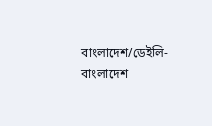বাংলাদেশ/ডেইলি-বাংলাদেশ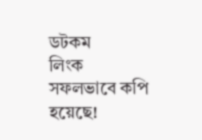ডটকম
লিংক সফলভাবে কপি হয়েছে!